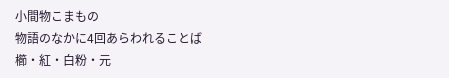小間物こまもの
物語のなかに4回あらわれることば
櫛・紅・白粉・元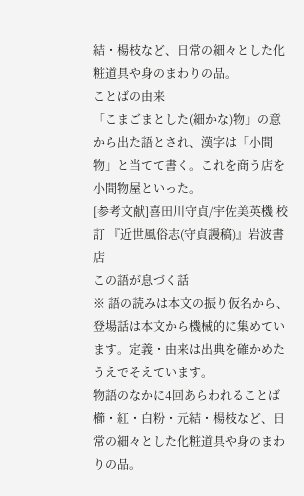結・楊枝など、日常の細々とした化粧道具や身のまわりの品。
ことばの由来
「こまごまとした(細かな)物」の意から出た語とされ、漢字は「小間物」と当てて書く。これを商う店を小間物屋といった。
[参考文献]喜田川守貞/宇佐美英機 校訂 『近世風俗志(守貞謾稿)』岩波書店
この語が息づく話
※ 語の読みは本文の振り仮名から、登場話は本文から機械的に集めています。定義・由来は出典を確かめたうえでそえています。
物語のなかに4回あらわれることば
櫛・紅・白粉・元結・楊枝など、日常の細々とした化粧道具や身のまわりの品。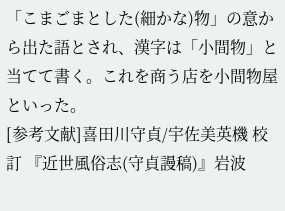「こまごまとした(細かな)物」の意から出た語とされ、漢字は「小間物」と当てて書く。これを商う店を小間物屋といった。
[参考文献]喜田川守貞/宇佐美英機 校訂 『近世風俗志(守貞謾稿)』岩波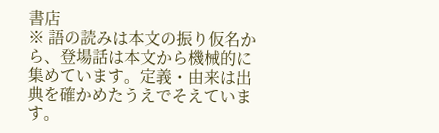書店
※ 語の読みは本文の振り仮名から、登場話は本文から機械的に集めています。定義・由来は出典を確かめたうえでそえています。